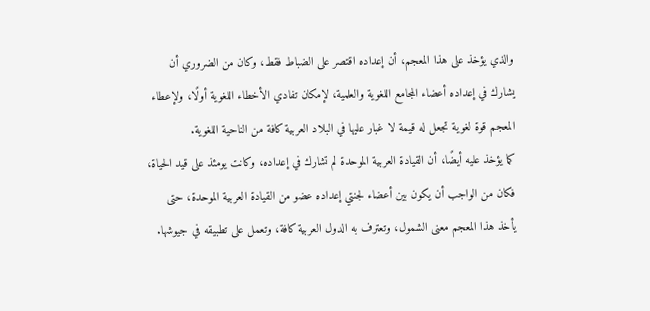والذي يؤخذ على هذا المعجم، أن إعداده اقتصر على الضباط فقط، وكان من الضروري أن يشارك في إعداده أعضاء المجامع اللغوية والعلمية، لإمكان تفادي الأخطاء اللغوية أولًا، ولإعطاء المعجم قوة لغوية تجعل له قيمة لا غبار عليها في البلاد العربية كافة من الناحية اللغوية.
كما يؤخذ عليه أيضًا، أن القيادة العربية الموحدة لم تشارك في إعداده، وكانت يومئذ على قيد الحياة، فكان من الواجب أن يكون بين أعضاء لجنتي إعداده عضو من القيادة العربية الموحدة، حتى يأخذ هذا المعجم معنى الشمول، وتعترف به الدول العربية كافة، وتعمل على تطبيقه في جيوشها.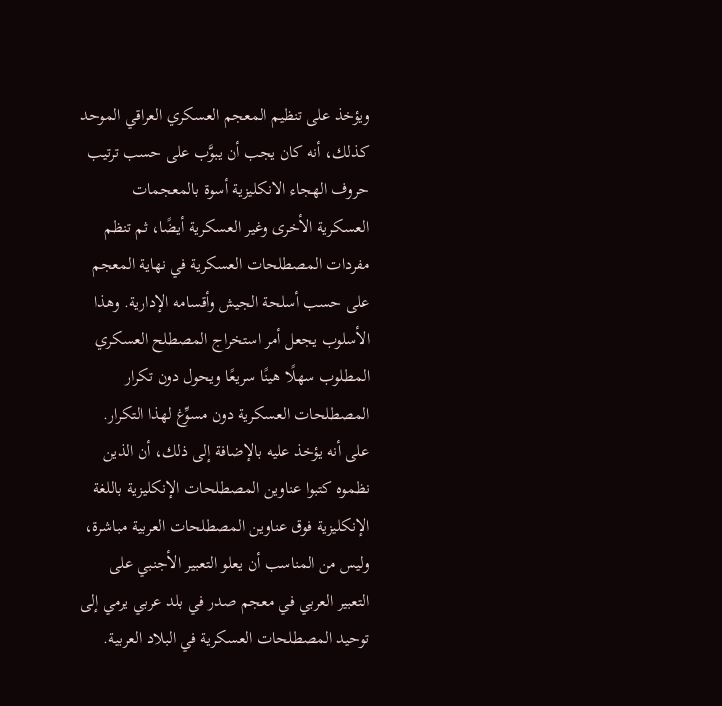ويؤخذ على تنظيم المعجم العسكري العراقي الموحد كذلك، أنه كان يجب أن يبوَّب على حسب ترتيب حروف الهجاء الانكليزية أسوة بالمعجمات العسكرية الأخرى وغير العسكرية أيضًا، ثم تنظم مفردات المصطلحات العسكرية في نهاية المعجم على حسب أسلحة الجيش وأقسامه الإدارية. وهذا الأسلوب يجعل أمر استخراج المصطلح العسكري المطلوب سهلًا هينًا سريعًا ويحول دون تكرار المصطلحات العسكرية دون مسوِّغ لهذا التكرار.
على أنه يؤخذ عليه بالإضافة إلى ذلك، أن الذين نظموه كتبوا عناوين المصطلحات الإنكليزية باللغة الإنكليزية فوق عناوين المصطلحات العربية مباشرة، وليس من المناسب أن يعلو التعبير الأجنبي على التعبير العربي في معجم صدر في بلد عربي يرمي إلى توحيد المصطلحات العسكرية في البلاد العربية.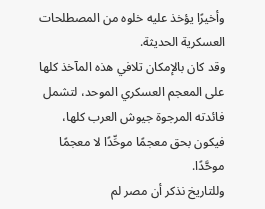وأخيرًا يؤخذ عليه خلوه من المصطلحات العسكرية الحديثة.
وقد كان بالإمكان تلافي هذه المآخذ كلها على المعجم العسكري الموحد، لتشمل فائدته المرجوة جيوش العرب كلها، فيكون بحق معجمًا موحِّدًا لا معجمًا موحَّدًا.
وللتاريخ نذكر أن مصر لم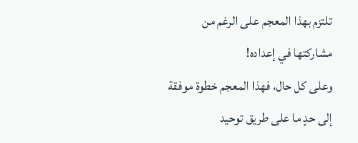تلتزم بهذا المعجم على الرغم من مشاركتها في إعداده!
وعلى كل حال، فهذا المعجم خطوة موفقة إلى حدٍ ما على طريق توحيد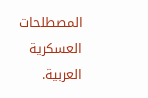المصطلحات العسكرية العربية.